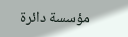مؤسسة دائرة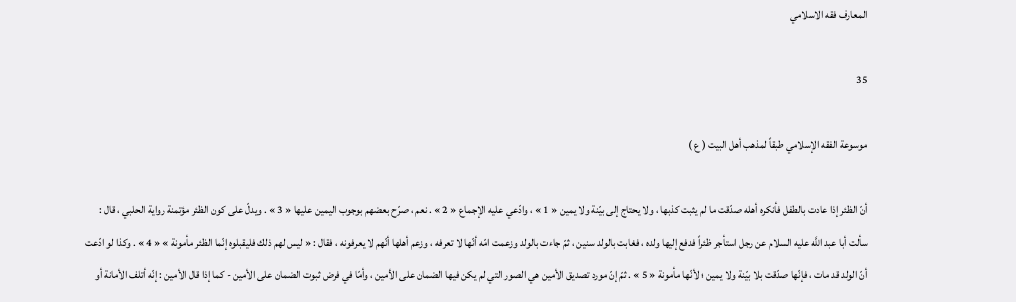المعارف فقه الاسلامي

35

موسوعة الفقه الإسلامي طبقاً لمذهب أهل البيت ( ع )

أنّ الظئر إذا عادت بالطفل فأنكره أهله صدّقت ما لم يثبت كذبها ، ولا يحتاج إلى بيّنة ولا يمين « 1 » ، وادّعي عليه الإجماع « 2 » . نعم ، صرّح بعضهم بوجوب اليمين عليها « 3 » . ويدلّ على كون الظئر مؤتمنة رواية الحلبي ، قال : سألت أبا عبد اللَّه عليه السلام عن رجل استأجر ظئراً فدفع إليها ولده ، فغابت بالولد سنين ، ثمّ جاءت بالولد وزعمت امّه أنّها لا تعرفه ، وزعم أهلها أنّهم لا يعرفونه ، فقال : « ليس لهم ذلك فليقبلوه إنّما الظئر مأمونة » « 4 » . وكذا لو ادّعت أنّ الولد قد مات ، فإنّها صدّقت بلا بيّنة ولا يمين ؛ لأنّها مأمونة « 5 » . ثمّ إنّ مورد تصديق الأمين هي الصور التي لم يكن فيها الضمان على الأمين ، وأمّا في فرض ثبوت الضمان على الأمين - كما إذا قال الأمين : إنّه أتلف الأمانة أو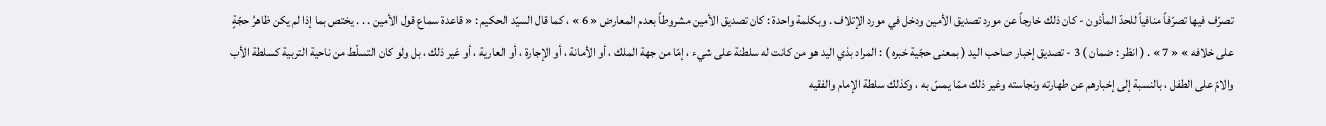تصرّف فيها تصرّفاً منافياً للحدّ المأذون - كان ذلك خارجاً عن مورد تصديق الأمين ودخل في مورد الإتلاف . وبكلمة واحدة : كان تصديق الأمين مشروطاً بعدم المعارض « 6 » ، كما قال السيّد الحكيم : « قاعدة سماع قول الأمين . . . يختص بما إذا لم يكن ظاهرُ حجّةٍ على خلافه » « 7 » . ( انظر : ضمان ) 3 - تصديق إخبار صاحب اليد ( بمعنى حجّية خبره ) : المراد بذي اليد هو من كانت له سلطنة على شيء ، إمّا من جهة الملك ، أو الأمانة ، أو الإجارة ، أو العارية ، أو غير ذلك ، بل ولو كان التسلّط من ناحية التربية كسلطة الأب والامّ على الطفل ، بالنسبة إلى إخبارهم عن طهارته ونجاسته وغير ذلك ممّا يمسّ به ، وكذلك سلطة الإمام والفقيه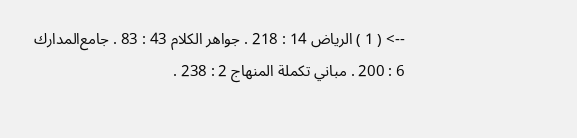--> ( 1 ) الرياض 14 : 218 . جواهر الكلام 43 : 83 . جامع‌المدارك 6 : 200 . مباني تكملة المنهاج 2 : 238 .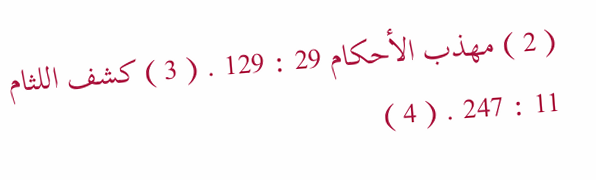( 2 ) مهذب الأحكام 29 : 129 . ( 3 ) كشف اللثام 11 : 247 . ( 4 )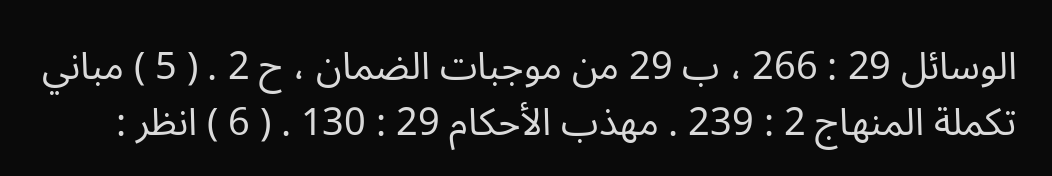الوسائل 29 : 266 ، ب 29 من موجبات الضمان ، ح 2 . ( 5 ) مباني تكملة المنهاج 2 : 239 . مهذب الأحكام 29 : 130 . ( 6 ) انظر :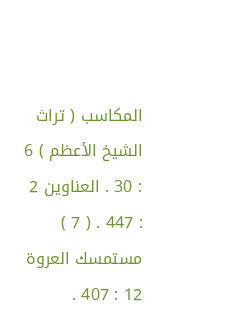المكاسب ( تراث الشيخ الأعظم ) 6 : 30 . العناوين 2 : 447 . ( 7 ) مستمسك العروة 12 : 407 .